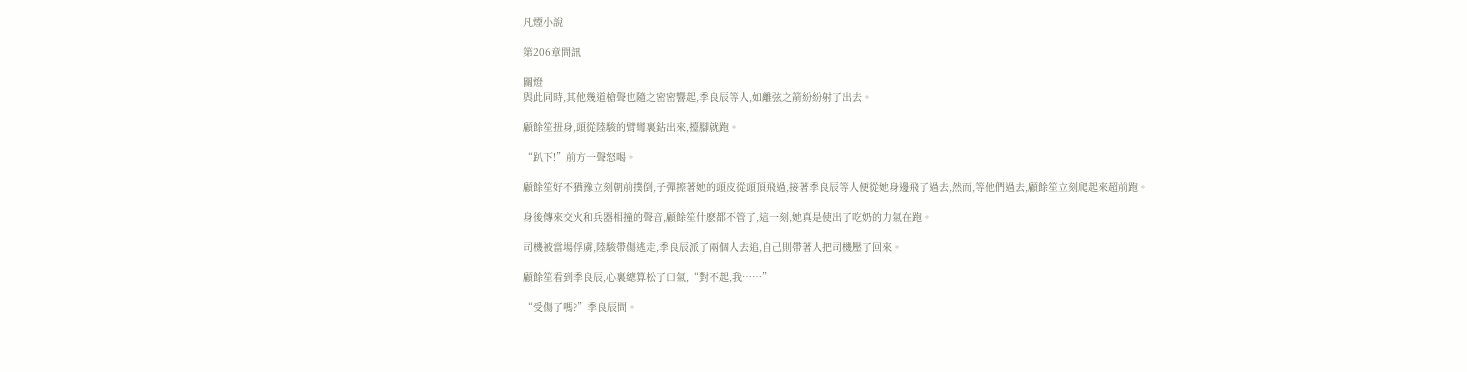凡煙小說

第206章問訊

關燈
與此同時,其他幾道槍聲也隨之密密響起,季良辰等人,如離弦之箭紛紛射了出去。

顧餘笙扭身,頭從陸駿的臂彎裏鉆出來,擡腳就跑。

“趴下!”前方一聲怒喝。

顧餘笙好不猶豫立刻朝前撲倒,子彈擦著她的頭皮從頭頂飛過,接著季良辰等人便從她身邊飛了過去,然而,等他們過去,顧餘笙立刻爬起來超前跑。

身後傳來交火和兵器相撞的聲音,顧餘笙什麽都不管了,這一刻,她真是使出了吃奶的力氣在跑。

司機被當場俘虜,陸駿帶傷逃走,季良辰派了兩個人去追,自己則帶著人把司機壓了回來。

顧餘笙看到季良辰,心裏總算松了口氣,“對不起,我……”

“受傷了嗎?”季良辰問。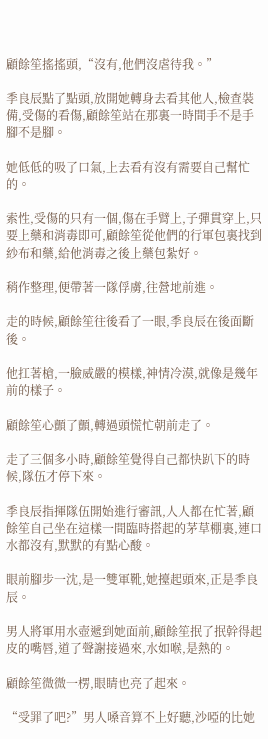顧餘笙搖搖頭,“沒有,他們沒虐待我。”

季良辰點了點頭,放開她轉身去看其他人,檢查裝備,受傷的看傷,顧餘笙站在那裏一時間手不是手腳不是腳。

她低低的吸了口氣,上去看有沒有需要自己幫忙的。

索性,受傷的只有一個,傷在手臂上,子彈貫穿上,只要上藥和消毒即可,顧餘笙從他們的行軍包裏找到紗布和藥,給他消毒之後上藥包紮好。

稍作整理,便帶著一隊俘虜,往營地前進。

走的時候,顧餘笙往後看了一眼,季良辰在後面斷後。

他扛著槍,一臉威嚴的模樣,神情冷漠,就像是幾年前的樣子。

顧餘笙心顫了顫,轉過頭慌忙朝前走了。

走了三個多小時,顧餘笙覺得自己都快趴下的時候,隊伍才停下來。

季良辰指揮隊伍開始進行審訊,人人都在忙著,顧餘笙自己坐在這樣一間臨時搭起的茅草棚裏,連口水都沒有,默默的有點心酸。

眼前腳步一沈,是一雙軍靴,她擡起頭來,正是季良辰。

男人將軍用水壺遞到她面前,顧餘笙抿了抿幹得起皮的嘴唇,道了聲謝接過來,水如喉,是熱的。

顧餘笙微微一楞,眼睛也亮了起來。

“受罪了吧?”男人嗓音算不上好聽,沙啞的比她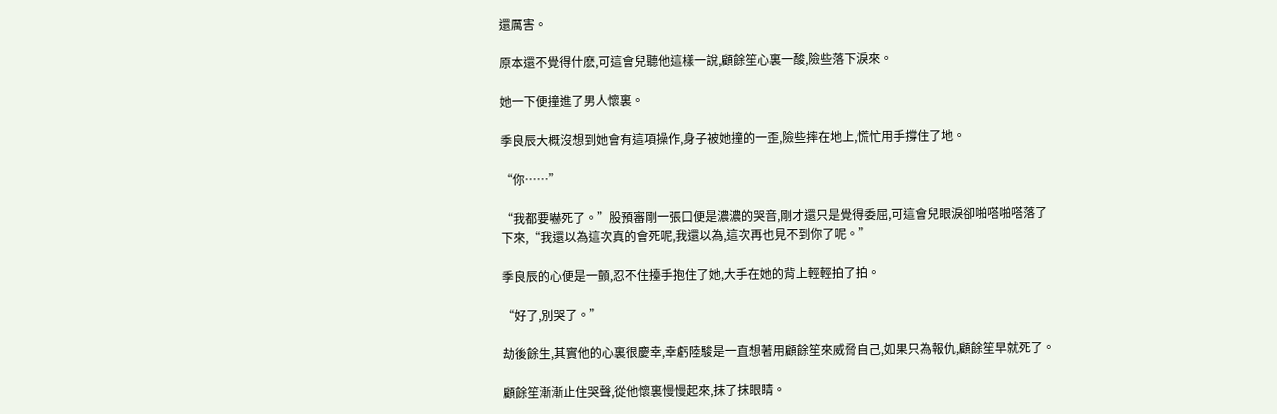還厲害。

原本還不覺得什麽,可這會兒聽他這樣一說,顧餘笙心裏一酸,險些落下淚來。

她一下便撞進了男人懷裏。

季良辰大概沒想到她會有這項操作,身子被她撞的一歪,險些摔在地上,慌忙用手撐住了地。

“你……”

“我都要嚇死了。”股預審剛一張口便是濃濃的哭音,剛才還只是覺得委屈,可這會兒眼淚卻啪嗒啪嗒落了下來,“我還以為這次真的會死呢,我還以為,這次再也見不到你了呢。”

季良辰的心便是一顫,忍不住擡手抱住了她,大手在她的背上輕輕拍了拍。

“好了,別哭了。”

劫後餘生,其實他的心裏很慶幸,幸虧陸駿是一直想著用顧餘笙來威脅自己,如果只為報仇,顧餘笙早就死了。

顧餘笙漸漸止住哭聲,從他懷裏慢慢起來,抹了抹眼睛。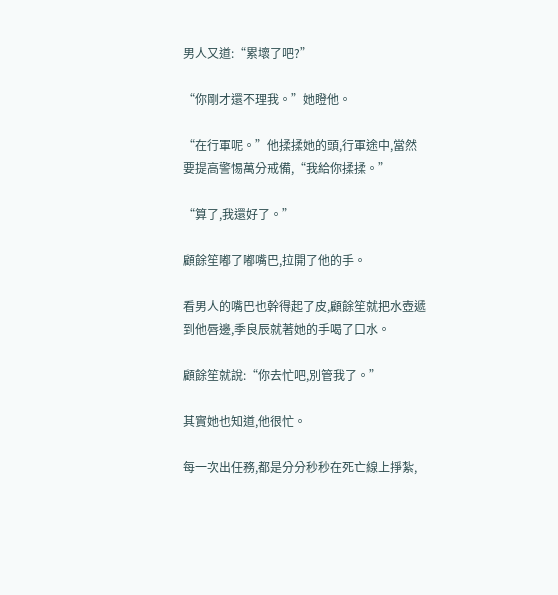男人又道:“累壞了吧?”

“你剛才還不理我。”她瞪他。

“在行軍呢。”他揉揉她的頭,行軍途中,當然要提高警惕萬分戒備,“我給你揉揉。”

“算了,我還好了。”

顧餘笙嘟了嘟嘴巴,拉開了他的手。

看男人的嘴巴也幹得起了皮,顧餘笙就把水壺遞到他唇邊,季良辰就著她的手喝了口水。

顧餘笙就說:“你去忙吧,別管我了。”

其實她也知道,他很忙。

每一次出任務,都是分分秒秒在死亡線上掙紮,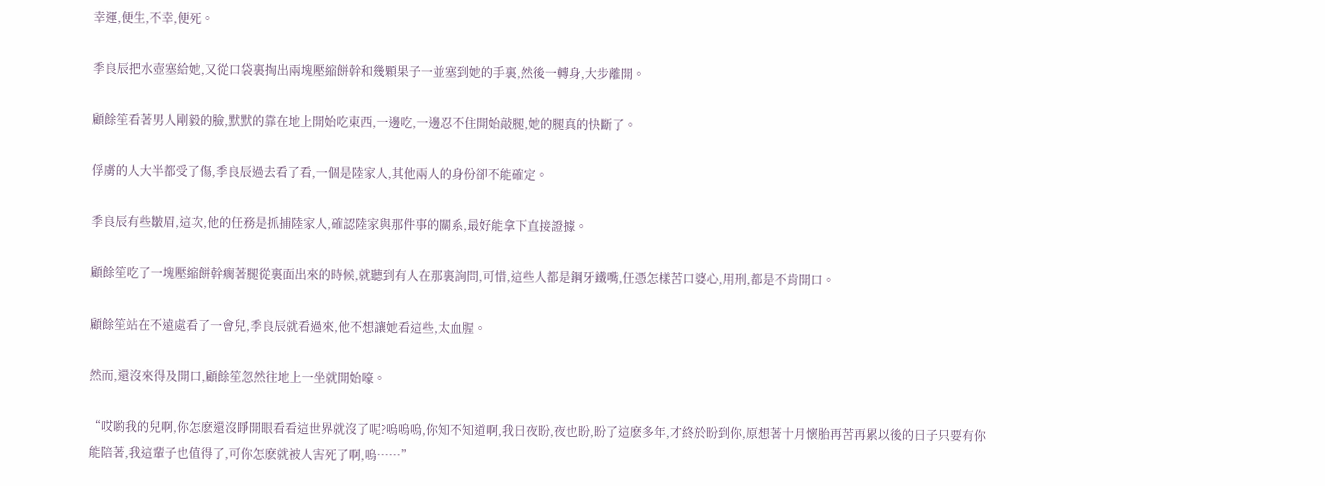幸運,便生,不幸,便死。

季良辰把水壺塞給她,又從口袋裏掏出兩塊壓縮餅幹和幾顆果子一並塞到她的手裏,然後一轉身,大步離開。

顧餘笙看著男人剛毅的臉,默默的靠在地上開始吃東西,一邊吃,一邊忍不住開始敲腿,她的腿真的快斷了。

俘虜的人大半都受了傷,季良辰過去看了看,一個是陸家人,其他兩人的身份卻不能確定。

季良辰有些皺眉,這次,他的任務是抓捕陸家人,確認陸家與那件事的關系,最好能拿下直接證據。

顧餘笙吃了一塊壓縮餅幹瘸著腿從裏面出來的時候,就聽到有人在那裏詢問,可惜,這些人都是鋼牙鐵嘴,任憑怎樣苦口婆心,用刑,都是不肯開口。

顧餘笙站在不遠處看了一會兒,季良辰就看過來,他不想讓她看這些,太血腥。

然而,還沒來得及開口,顧餘笙忽然往地上一坐就開始嚎。

“哎喲我的兒啊,你怎麽還沒睜開眼看看這世界就沒了呢?嗚嗚嗚,你知不知道啊,我日夜盼,夜也盼,盼了這麽多年,才終於盼到你,原想著十月懷胎再苦再累以後的日子只要有你能陪著,我這輩子也值得了,可你怎麽就被人害死了啊,嗚……”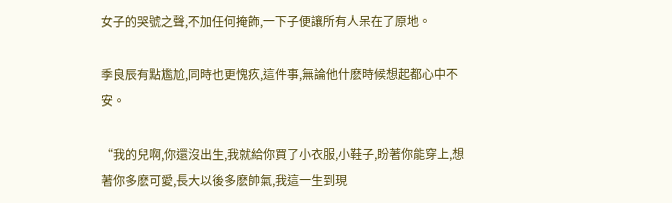女子的哭號之聲,不加任何掩飾,一下子便讓所有人呆在了原地。

季良辰有點尷尬,同時也更愧疚,這件事,無論他什麽時候想起都心中不安。

“我的兒啊,你還沒出生,我就給你買了小衣服,小鞋子,盼著你能穿上,想著你多麽可愛,長大以後多麽帥氣,我這一生到現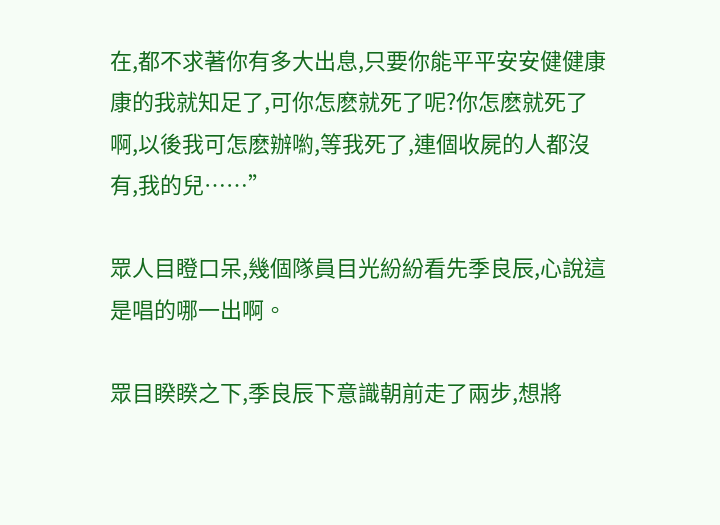在,都不求著你有多大出息,只要你能平平安安健健康康的我就知足了,可你怎麽就死了呢?你怎麽就死了啊,以後我可怎麽辦喲,等我死了,連個收屍的人都沒有,我的兒……”

眾人目瞪口呆,幾個隊員目光紛紛看先季良辰,心說這是唱的哪一出啊。

眾目睽睽之下,季良辰下意識朝前走了兩步,想將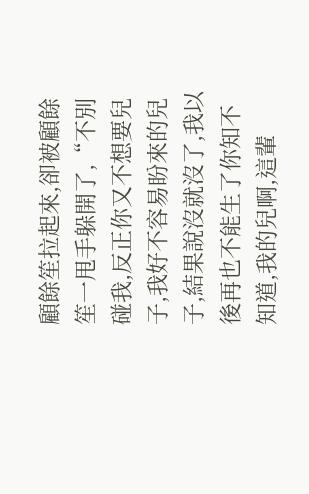顧餘笙拉起來,卻被顧餘笙一甩手躲開了,“不別碰我,反正你又不想要兒子,我好不容易盼來的兒子,結果說沒就沒了,我以後再也不能生了你知不知道,我的兒啊,這輩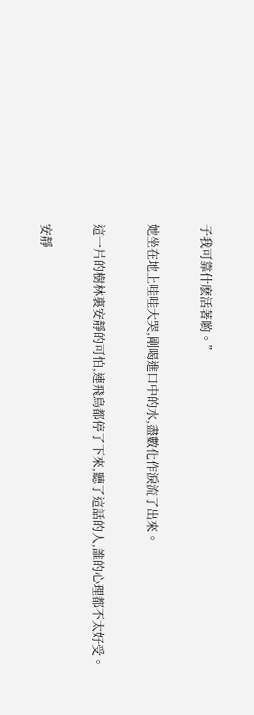子我可靠什麽活著喲。”

她坐在地上哇哇大哭,剛喝進口中的水,盡數化作淚流了出來。

這一片的樹林裏安靜的可怕,連飛鳥都停了下來,聽了這話的人,誰的心理都不太好受。

安靜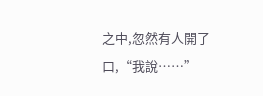之中,忽然有人開了口,“我說……”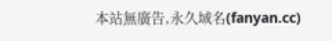本站無廣告,永久域名(fanyan.cc)